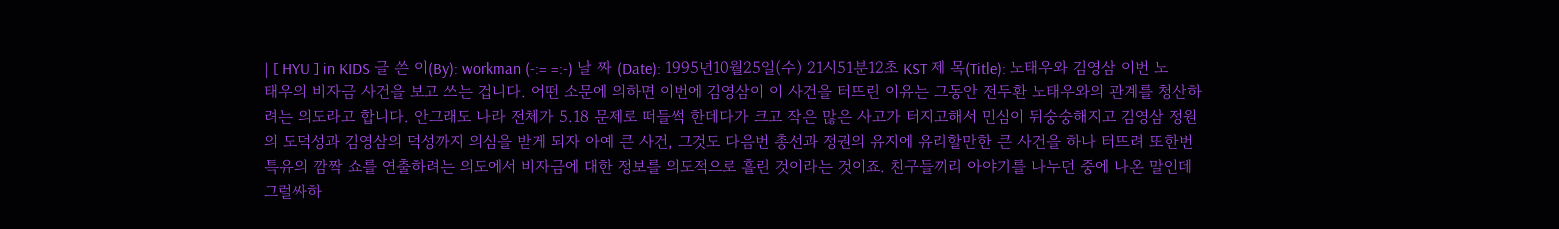| [ HYU ] in KIDS 글 쓴 이(By): workman (-:= =:-) 날 짜 (Date): 1995년10월25일(수) 21시51분12초 KST 제 목(Title): 노태우와 김영삼 이번 노태우의 비자금 사건을 보고 쓰는 겁니다. 어떤 소문에 의하면 이번에 김영삼이 이 사건을 터뜨린 이유는 그동안 전두환 노태우와의 관계를 청산하려는 의도라고 합니다. 안그래도 나라 전체가 5.18 문제로 떠들썩 한데다가 크고 작은 많은 사고가 터지고해서 민심이 뒤숭숭해지고 김영삼 정원의 도덕성과 김영삼의 덕성까지 의심을 받게 되자 아예 큰 사건, 그것도 다음번 총선과 정권의 유지에 유리할만한 큰 사건을 하나 터뜨려 또한번 특유의 깜짝 쇼를 연출하려는 의도에서 비자금에 대한 정보를 의도적으로 흘린 것이라는 것이죠. 친구들끼리 아야기를 나누던 중에 나온 말인데 그럴싸하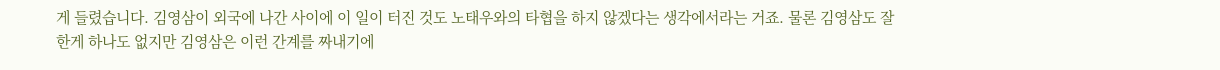게 들렸습니다. 김영삼이 외국에 나간 사이에 이 일이 터진 것도 노태우와의 타협을 하지 않겠다는 생각에서라는 거죠. 물론 김영삼도 잘한게 하나도 없지만 김영삼은 이런 간계를 짜내기에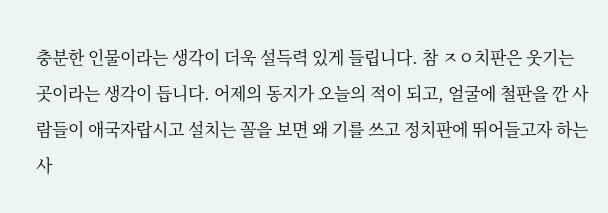충분한 인물이라는 생각이 더욱 설득력 있게 들립니다. 참 ㅈㅇ치판은 웃기는 곳이라는 생각이 듭니다. 어제의 동지가 오늘의 적이 되고, 얼굴에 철판을 깐 사람들이 애국자랍시고 설치는 꼴을 보면 왜 기를 쓰고 정치판에 뛰어들고자 하는 사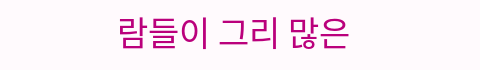람들이 그리 많은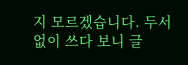지 모르겠습니다. 두서 없이 쓰다 보니 글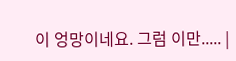이 엉망이네요. 그럼 이만..... |